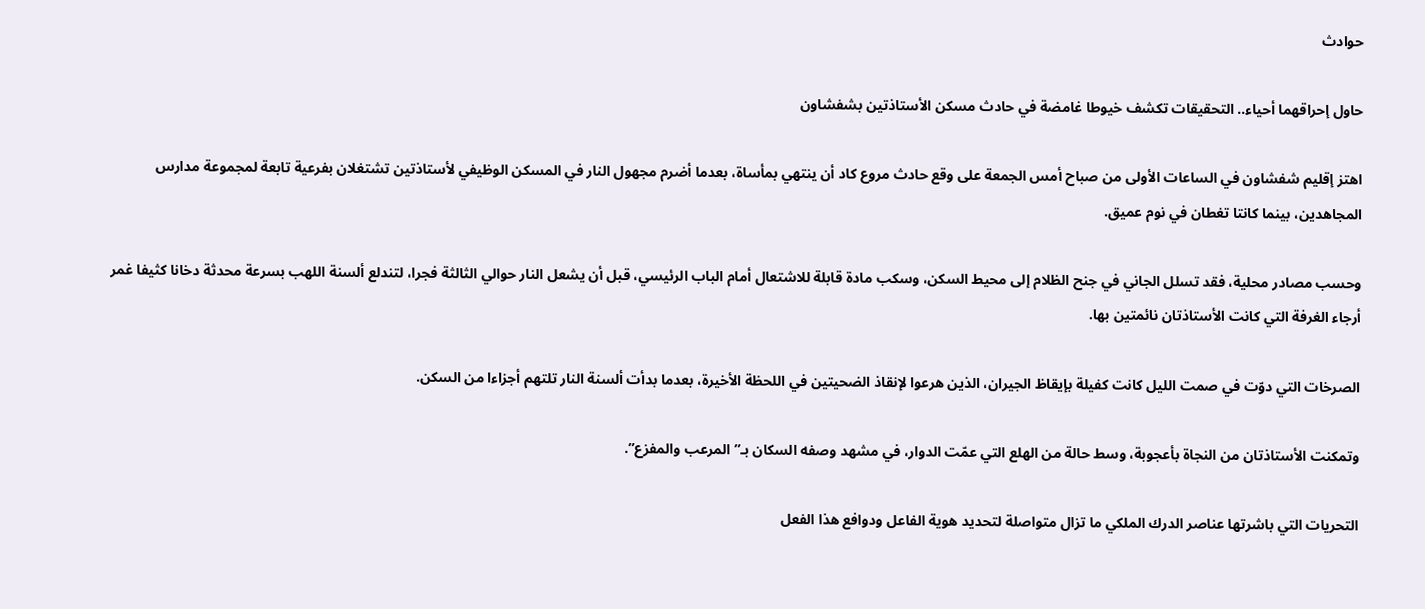حوادث

حاول إحراقهما أحياء.. التحقيقات تكشف خيوطا غامضة في حادث مسكن الأستاذتين بشفشاون

اهتز إقليم شفشاون في الساعات الأولى من صباح أمس الجمعة على وقع حادث مروع كاد أن ينتهي بمأساة، بعدما أضرم مجهول النار في المسكن الوظيفي لأستاذتين تشتغلان بفرعية تابعة لمجموعة مدارس المجاهدين، بينما كانتا تغطان في نوم عميق.

وحسب مصادر محلية، فقد تسلل الجاني في جنح الظلام إلى محيط السكن، وسكب مادة قابلة للاشتعال أمام الباب الرئيسي، قبل أن يشعل النار حوالي الثالثة فجرا، لتندلع ألسنة اللهب بسرعة محدثة دخانا كثيفا غمر أرجاء الغرفة التي كانت الأستاذتان نائمتين بها.

الصرخات التي دوّت في صمت الليل كانت كفيلة بإيقاظ الجيران، الذين هرعوا لإنقاذ الضحيتين في اللحظة الأخيرة، بعدما بدأت ألسنة النار تلتهم أجزاءا من السكن.

وتمكنت الأستاذتان من النجاة بأعجوبة، وسط حالة من الهلع التي عمّت الدوار، في مشهد وصفه السكان بـ”المرعب والمفزع”.

التحريات التي باشرتها عناصر الدرك الملكي ما تزال متواصلة لتحديد هوية الفاعل ودوافع هذا الفعل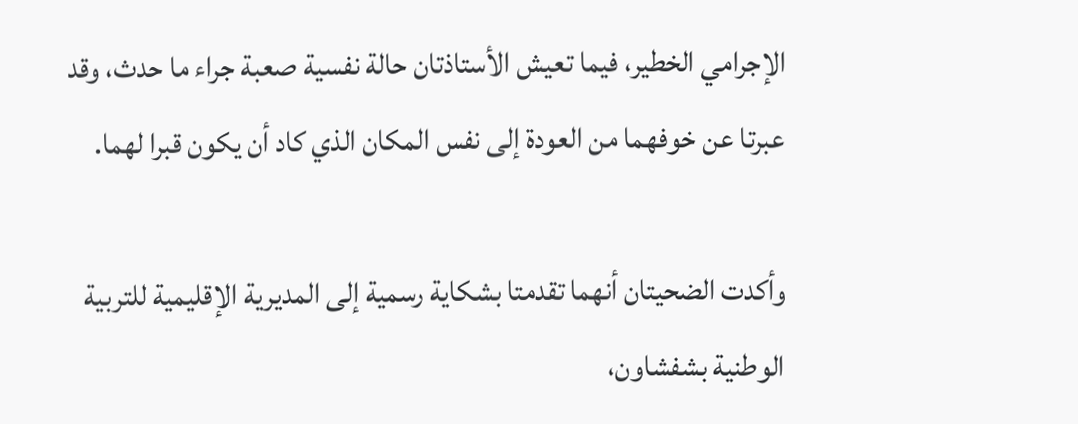الإجرامي الخطير، فيما تعيش الأستاذتان حالة نفسية صعبة جراء ما حدث، وقد عبرتا عن خوفهما من العودة إلى نفس المكان الذي كاد أن يكون قبرا لهما.

وأكدت الضحيتان أنهما تقدمتا بشكاية رسمية إلى المديرية الإقليمية للتربية الوطنية بشفشاون،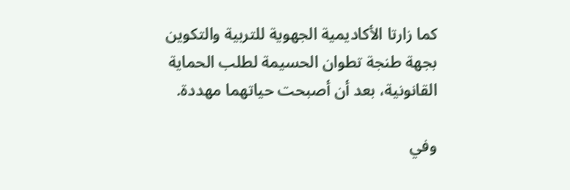كما زارتا الأكاديمية الجهوية للتربية والتكوين بجهة طنجة تطوان الحسيمة لطلب الحماية القانونية، بعد أن أصبحت حياتهما مهددة.

وفي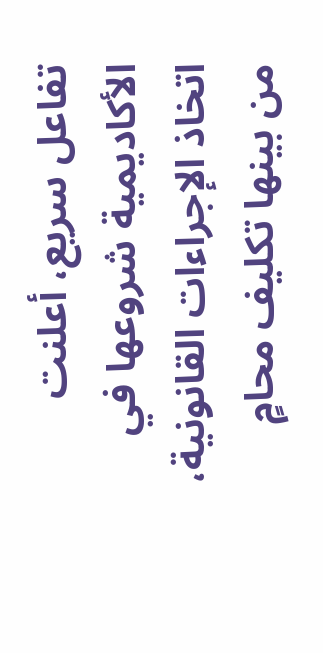تفاعل سريع، أعلنت الأكاديمية شروعها في اتخاذ الإجراءات القانونية، من بينها تكليف محامٍ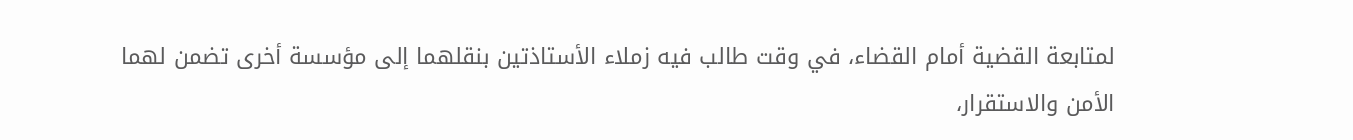لمتابعة القضية أمام القضاء، في وقت طالب فيه زملاء الأستاذتين بنقلهما إلى مؤسسة أخرى تضمن لهما الأمن والاستقرار،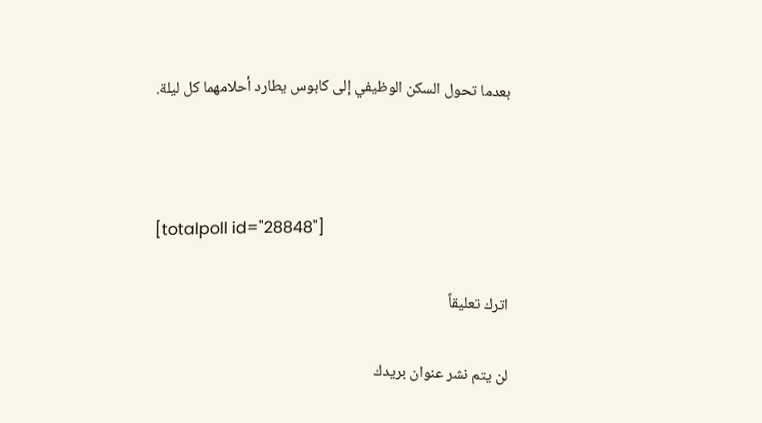بعدما تحول السكن الوظيفي إلى كابوس يطارد أحلامهما كل ليلة.



[totalpoll id="28848"]

اترك تعليقاً

لن يتم نشر عنوان بريدك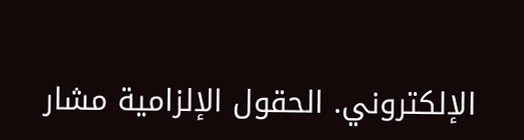الإلكتروني. الحقول الإلزامية مشار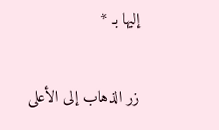إليها بـ *

زر الذهاب إلى الأعلى